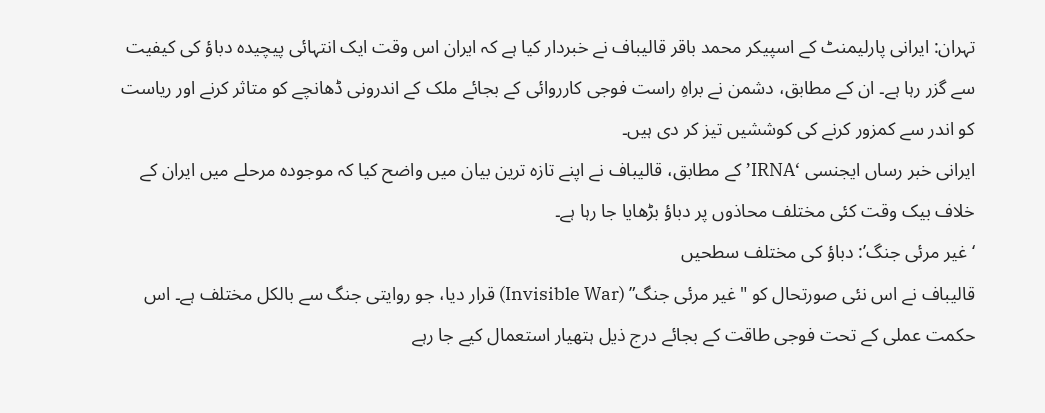تہران: ایرانی پارلیمنٹ کے اسپیکر محمد باقر قالیباف نے خبردار کیا ہے کہ ایران اس وقت ایک انتہائی پیچیدہ دباؤ کی کیفیت سے گزر رہا ہے۔ ان کے مطابق، دشمن نے براہِ راست فوجی کارروائی کے بجائے ملک کے اندرونی ڈھانچے کو متاثر کرنے اور ریاست کو اندر سے کمزور کرنے کی کوششیں تیز کر دی ہیں۔
ایرانی خبر رساں ایجنسی ‘IRNA’ کے مطابق، قالیباف نے اپنے تازہ ترین بیان میں واضح کیا کہ موجودہ مرحلے میں ایران کے خلاف بیک وقت کئی مختلف محاذوں پر دباؤ بڑھایا جا رہا ہے۔
‘غیر مرئی جنگ’: دباؤ کی مختلف سطحیں
قالیباف نے اس نئی صورتحال کو "غیر مرئی جنگ” (Invisible War) قرار دیا، جو روایتی جنگ سے بالکل مختلف ہے۔ اس حکمت عملی کے تحت فوجی طاقت کے بجائے درج ذیل ہتھیار استعمال کیے جا رہے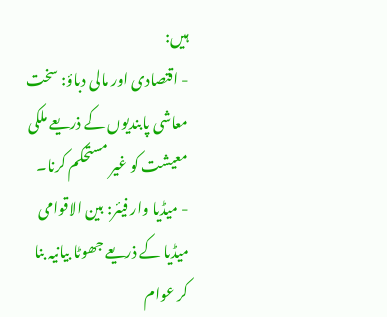ہیں:
- اقتصادی اور مالی دباؤ: سخت معاشی پابندیوں کے ذریعے ملکی معیشت کو غیر مستحکم کرنا۔
- میڈیا وار فیئر: بین الاقوامی میڈیا کے ذریعے جھوٹا بیانیہ بنا کر عوام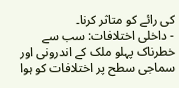کی رائے کو متاثر کرنا۔
- داخلی اختلافات: سب سے خطرناک پہلو ملک کے اندرونی اور سماجی سطح پر اختلافات کو ہوا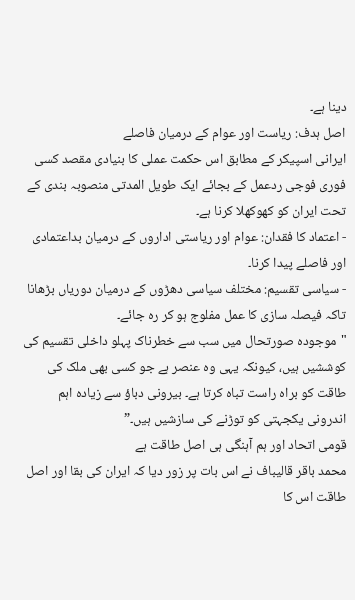دینا ہے۔
اصل ہدف: ریاست اور عوام کے درمیان فاصلے
ایرانی اسپیکر کے مطابق اس حکمت عملی کا بنیادی مقصد کسی فوری فوجی ردعمل کے بجائے ایک طویل المدتی منصوبہ بندی کے تحت ایران کو کھوکھلا کرنا ہے۔
- اعتماد کا فقدان: عوام اور ریاستی اداروں کے درمیان بداعتمادی اور فاصلے پیدا کرنا۔
- سیاسی تقسیم: مختلف سیاسی دھڑوں کے درمیان دوریاں بڑھانا تاکہ فیصلہ سازی کا عمل مفلوج ہو کر رہ جائے۔
"موجودہ صورتحال میں سب سے خطرناک پہلو داخلی تقسیم کی کوششیں ہیں، کیونکہ یہی وہ عنصر ہے جو کسی بھی ملک کی طاقت کو براہ راست تباہ کرتا ہے۔ بیرونی دباؤ سے زیادہ اہم اندرونی یکجہتی کو توڑنے کی سازشیں ہیں۔”
قومی اتحاد اور ہم آہنگی ہی اصل طاقت ہے
محمد باقر قالیباف نے اس بات پر زور دیا کہ ایران کی بقا اور اصل طاقت اس کا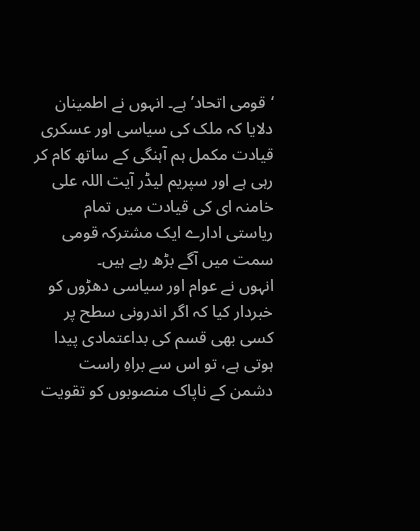‘قومی اتحاد’ ہے۔ انہوں نے اطمینان دلایا کہ ملک کی سیاسی اور عسکری قیادت مکمل ہم آہنگی کے ساتھ کام کر رہی ہے اور سپریم لیڈر آیت اللہ علی خامنہ ای کی قیادت میں تمام ریاستی ادارے ایک مشترکہ قومی سمت میں آگے بڑھ رہے ہیں۔
انہوں نے عوام اور سیاسی دھڑوں کو خبردار کیا کہ اگر اندرونی سطح پر کسی بھی قسم کی بداعتمادی پیدا ہوتی ہے، تو اس سے براہِ راست دشمن کے ناپاک منصوبوں کو تقویت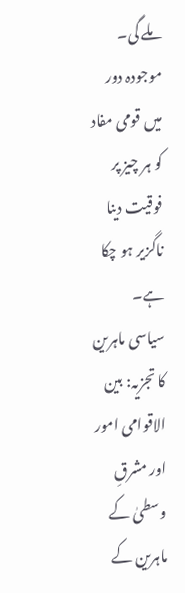ملے گی۔ موجودہ دور میں قومی مفاد کو ہر چیز پر فوقیت دینا ناگزیر ہو چکا ہے۔
سیاسی ماہرین کا تجزیہ: بین الاقوامی امور اور مشرقِ وسطیٰ کے ماہرین کے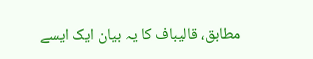مطابق، قالیباف کا یہ بیان ایک ایسے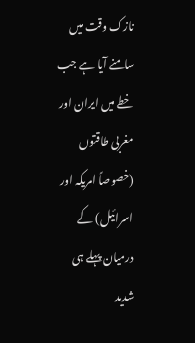نازک وقت میں سامنے آیا ہے جب خطے میں ایران اور مغربی طاقتوں (خصوصاً امریکہ اور اسرائیل) کے درمیان پہلے ہی شدید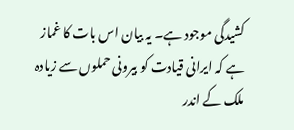کشیدگی موجود ہے۔ یہ بیان اس بات کا غماز ہے کہ ایرانی قیادت کو بیرونی حملوں سے زیادہ ملک کے اندر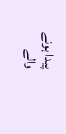پیدا ہونے والے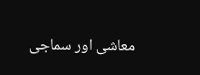معاشی اور سماجی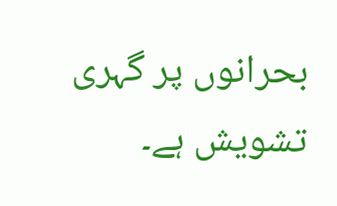بحرانوں پر گہری تشویش ہے۔